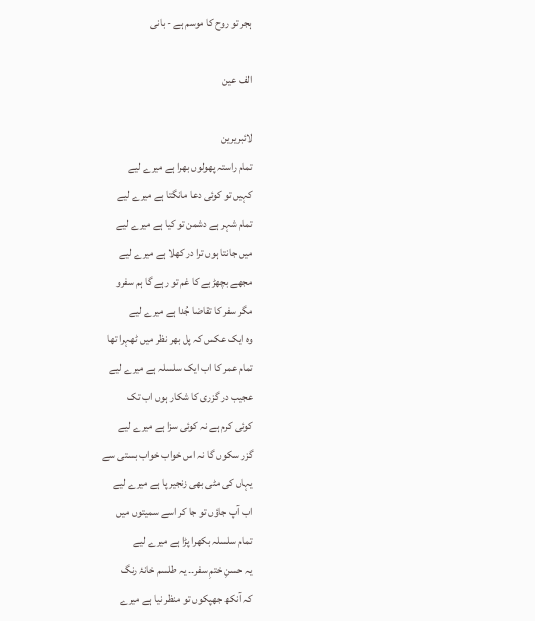ہجر تو روح کا موسم ہے - بانی

الف عین

لائبریرین
تمام راستہ پھولوں بھرا ہے میرے لیے
کہیں تو کوئی دعا مانگتا ہے میرے لیے
تمام شہر ہے دشمن تو کیا ہے میرے لیے
میں جانتا ہوں ترا در کھلا ہے میرے لیے
مجھے بچھڑبے کا غم تو رہے گا ہم سفرو
مگر سفر کا تقاضا جُدا ہے میرے لیے
وہ ایک عکس کہ پل بھر نظر میں ٹھہرا تھا
تمام عمر کا اب ایک سلسلہ ہے میرے لیے
عجیب در گزری کا شکار ہوں اب تک
کوئی کرم ہے نہ کوئی سزا ہے میرے لیے
گزر سکوں گا نہ اس خواب خواب بستی سے
یہاں کی مٹی بھی زنجیر پا ہے میرے لیے
اب آپ جاؤں تو جا کر اسے سمیتوں میں
تمام سلسلہ بکھرا پڑا ہے میرے لیے
یہ حسنِ ختمِ سفر۔۔ یہ طلسم خانۂ رنگ
کہ آنکھ جھپکوں تو منظر نیا ہے میرے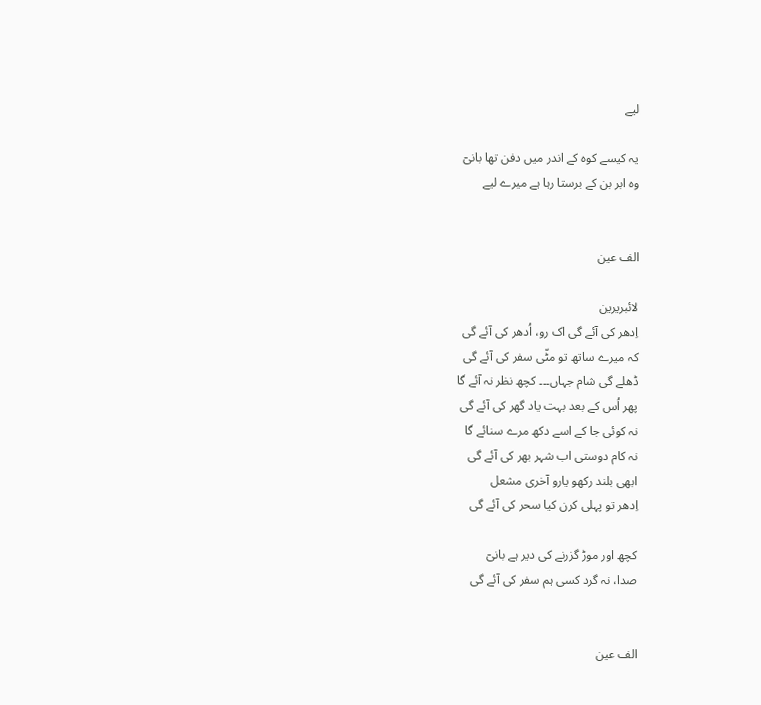لیے

یہ کیسے کوہ کے اندر میں دفن تھا بانیٓ
وہ ابر بن کے برستا رہا ہے میرے لیے


الف عین

لائبریرین
اِدھر کی آئے گی اک رو، اُدھر کی آئے گی
کہ میرے ساتھ تو مٹّی سفر کی آئے گی
ڈھلے گی شام جہاں۔۔۔ کچھ نظر نہ آئے گا
پھر اُس کے بعد بہت یاد گھر کی آئے گی
نہ کوئی جا کے اسے دکھ مرے سنائے گا
نہ کام دوستی اب شہر بھر کی آئے گی
ابھی بلند رکھو یارو آخری مشعل
اِدھر تو پہلی کرن کیا سحر کی آئے گی

کچھ اور موڑ گزرنے کی دیر ہے بانیٓ
صدا، نہ گرد کسی ہم سفر کی آئے گی


الف عین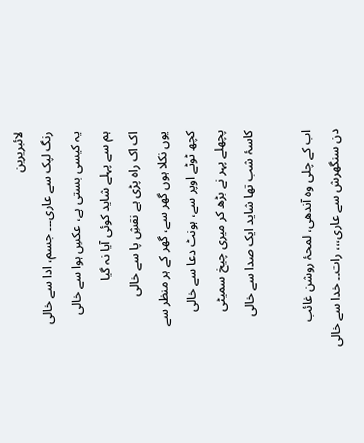لائبریرین
رنگ لپک سے عاری۔۔۔ جسم، ادا سے خالی
یہ کیسی بستی ہے، عکسِ ہوا سے خالی
ہم سے پہلے شاید کوئی آیا نہ گیا
اک اک راہ پڑی ہے نقشِ پا سے خالی
یوں نکلا ہوں گھر سے، گھر کے ہر منظر سے
کچھ ٹوٹے اوپر سے، ہونٹ دعا سے خالی
پچھلے پہر نے بڑھ کر میری چیخ سمیٹی
کاسۂ شب تھا شاید ایک صدا سے خالی

اب کے چلی وہ آندھی، لمحۂ روشن غائب
دن سنگھرش سے عاری،،، رات۔۔ خدا سے خالی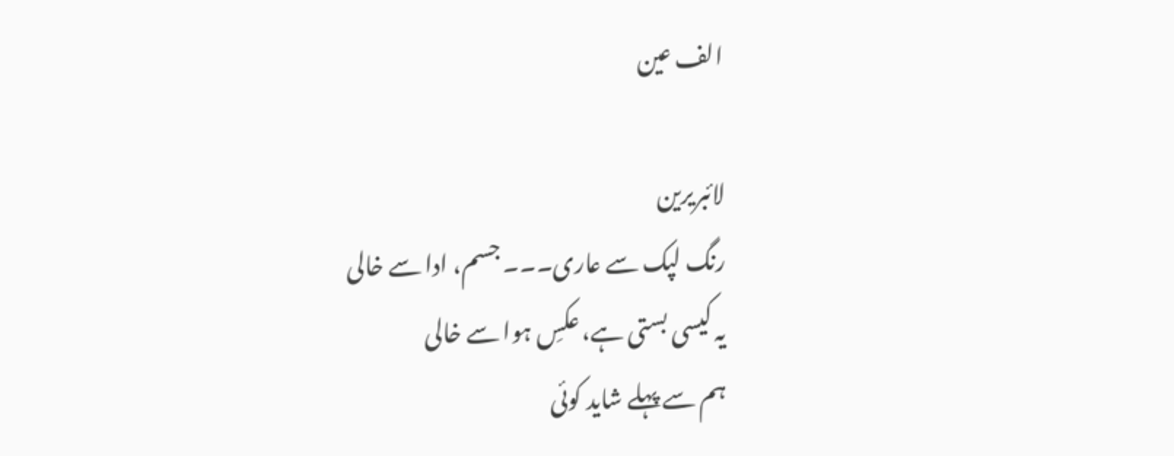الف عین

لائبریرین
رنگ لپک سے عاری۔۔۔ جسم، ادا سے خالی
یہ کیسی بستی ہے، عکسِ ہوا سے خالی
ہم سے پہلے شاید کوئی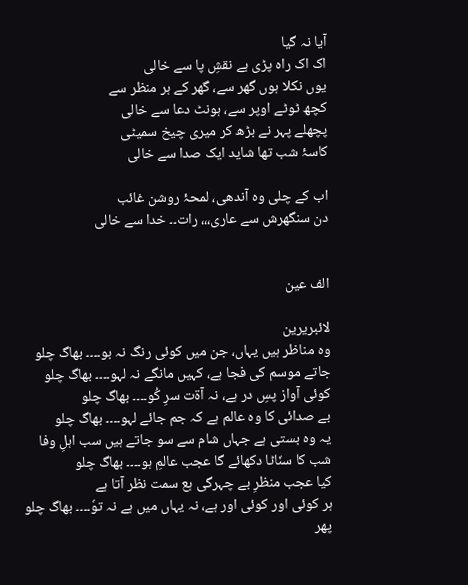آیا نہ گیا
اک اک راہ پڑی ہے نقشِ پا سے خالی
یوں نکلا ہوں گھر سے، گھر کے ہر منظر سے
کچھ ٹوٹے اوپر سے، ہونٹ دعا سے خالی
پچھلے پہر نے بڑھ کر میری چیخ سمیٹی
کاسۂ شب تھا شاید ایک صدا سے خالی

اب کے چلی وہ آندھی، لمحۂ روشن غائب
دن سنگھرش سے عاری،،، رات۔۔ خدا سے خالی


الف عین

لائبریرین
وہ مناظر ہیں یہاں، جن میں کوئی رنگ نہ بو۔۔۔۔ بھاگ چلو
جاتے موسم کی فجا ہے، کہیں مانگے نہ لہو۔۔۔۔ بھاگ چلو
کوئی آواز پسِ در ہے، نہ آۃت سرِ کُو۔۔۔۔ بھاگ چلو
بے صدائی کا وہ عالم ہے کہ جم جائے لہو۔۔۔۔ بھاگ چلو
یہ وہ بستی ہے جہاں شام سے سو جاتے ہیں سب اہلِ وفا
شب کا سنّاٹا دکھائے گا عجب عالمِ ہو۔۔۔۔ بھاگ چلو
کیا عجب منظرِ بے چہرگی ہع سمت نظر آتا ہے
ہر کوئی اور کوئی اور ہے، نہ یہاں میں ہے نہ توٗ۔۔۔۔ بھاگ چلو
پھر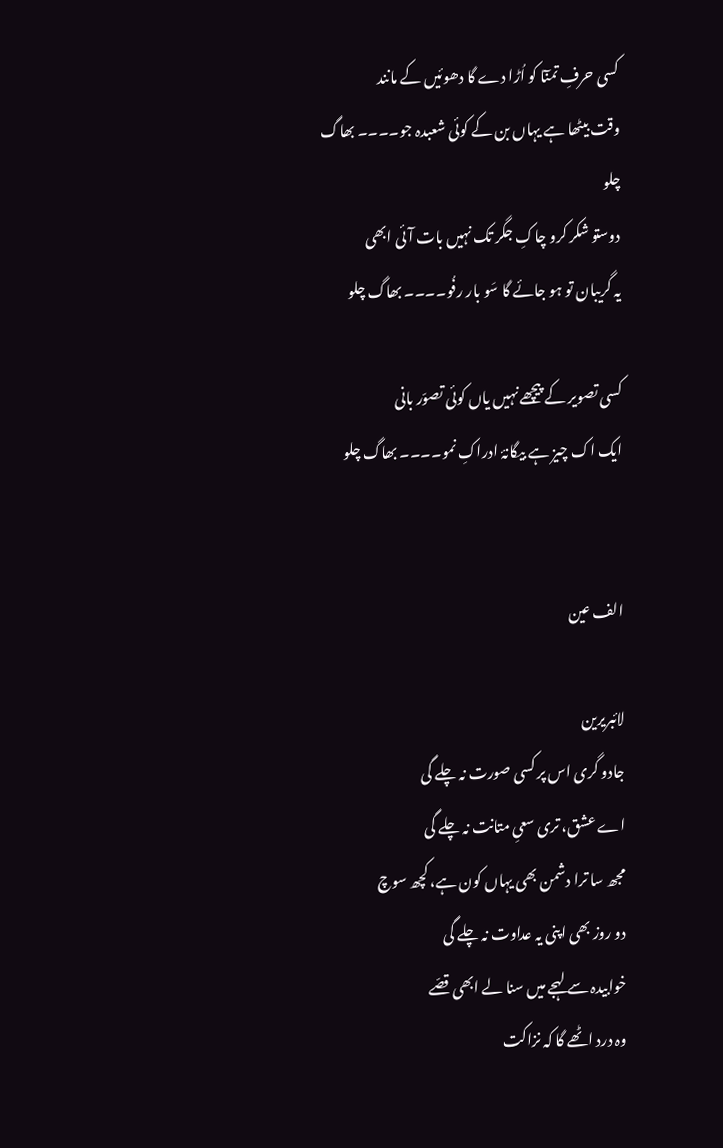کسی حرفِ تمنٓا کو اُڑا دے گا دھوئیں کے مانند
وقت بیٹھا ہے یہاں بن کے کوئی شعبدہ جو۔۔۔۔ بھاگ چلو
دوستو شکر کرو چاکِ جگر تک نہیں بات آئی ابھی
یہ گریبان تو ہو جائے گا سَو بار رفُو۔۔۔۔ بھاگ چلو

کسی تصویر کے پیچھے نہیں یاں کوئی تصوّر بانی
ایک اک چیز ہے بیگانۂ ادراکِ نمو۔۔۔۔ بھاگ چلو


الف عین

لائبریرین
جادو گری اس پر کسی صورت نہ چلے گی
اے عشق، تری سعیِ متانت نہ چلے گی
مجھ سا ترا دشمن بھی یہاں کون ہے، کچھ سوچ
دو روز بھی اپنی یہ عداوت نہ چلے گی
خوابیدہ سے لہجے میں سنا لے ابھی قصّے
وہ درد اٹھے گا کہ نزاکت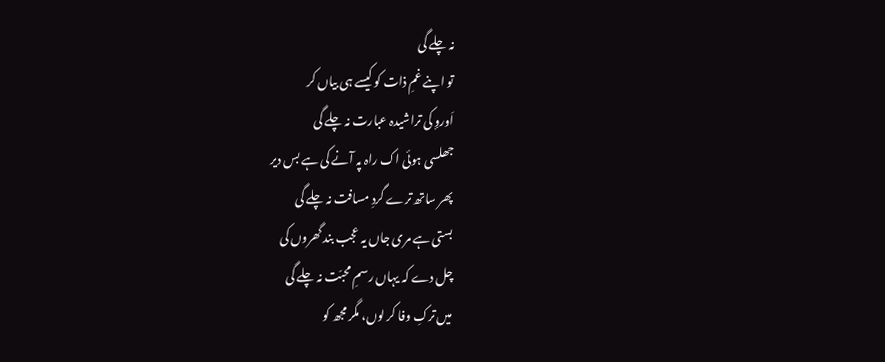نہ چلے گی
تو اپنے غمِ ذات کو کیسے ہی بیاں کر
اَوروٕ کی تراشیدہ عبارت نہ چلے گی
جھلسی ہوئی اک راہ پہ آنے کی ہے بس دیر
پھر ساتھ ترے گردِ مسافت نہ چلے گی
بستی ہے مری جاں یہ عجب بند گھروں کی
چل دے کہ یہاں رسمِ محبّت نہ چلے گی
میں ترکِ وفا کر لوں، مگر مجھ کو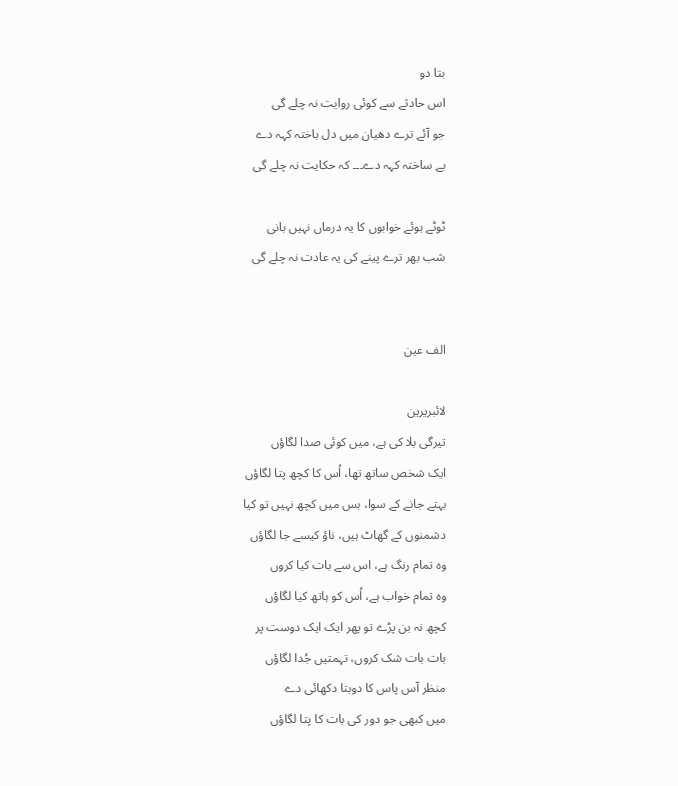بتا دو
اس حادثے سے کوئی روایت نہ چلے گی
جو آئے ترے دھیان میں دل باختہ کہہ دے
بے ساختہ کہہ دے۔۔۔ کہ حکایت نہ چلے گی

ٹوٹے ہوئے خوابوں کا یہ درماں نہیں بانی
شب بھر ترے پینے کی یہ عادت نہ چلے گی


الف عین

لائبریرین
تیرگی بلا کی ہے، میں کوئی صدا لگاؤں
ایک شخص ساتھ تھا، اُس کا کچھ پتا لگاؤں
بہتے جانے کے سوا، بس میں کچھ نہیں تو کیا
دشمنوں کے گھاٹ ہیں، ناؤ کیسے جا لگاؤں
وہ تمام رنگ ہے، اس سے بات کیا کروں
وہ تمام خواب ہے، اُس کو ہاتھ کیا لگاؤں
کچھ نہ بن پڑے تو پھر ایک ایک دوست پر
بات بات شک کروں، تہمتیں جُدا لگاؤں
منظر آس پاس کا دوبتا دکھائی دے
میں کبھی جو دور کی بات کا پتا لگاؤں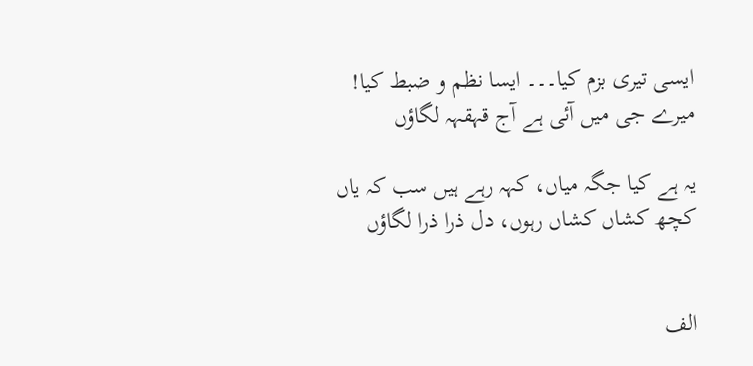ایسی تیری بزم کیا۔۔۔ ایسا نظم و ضبط کیا!
میرے جی میں آئی ہے آج قہقہہ لگاؤں

یہ ہے کیا جگہ میاں، کہہ رہے ہیں سب کہ یاں
کچھ کشاں کشاں رہوں، دل ذرا ذرا لگاؤں


الف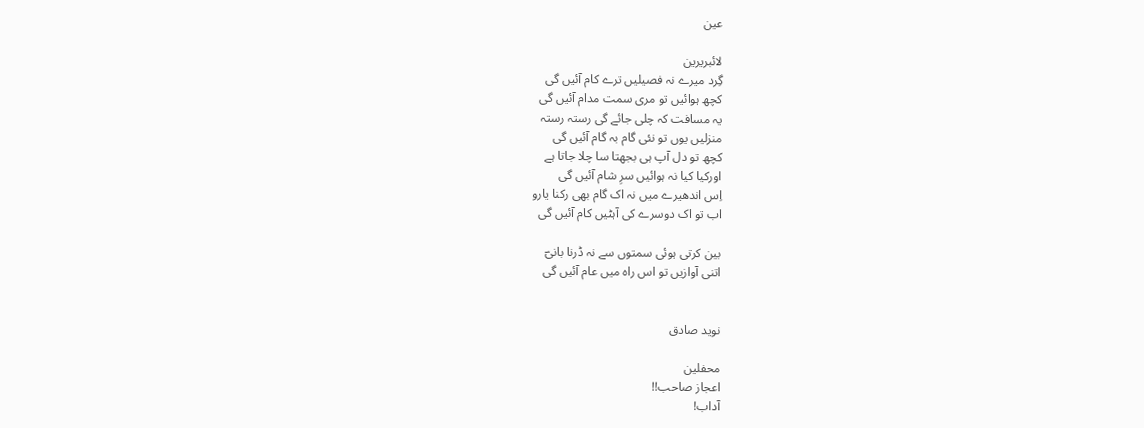عین

لائبریرین
گِرد میرے نہ فصیلیں ترے کام آئیں گی
کچھ ہوائیں تو مری سمت مدام آئیں گی
یہ مسافت کہ چلی جائے گی رستہ رستہ
منزلیں یوں تو نئی گام بہ گام آئیں گی
کچھ تو دل آپ ہی بجھتا سا چلا جاتا ہے
اورکیا کیا نہ ہوائیں سرِ شام آئیں گی
اِس اندھیرے میں نہ اک گام بھی رکنا یارو
اب تو اک دوسرے کی آہٹیں کام آئیں گی

بین کرتی ہوئی سمتوں سے نہ ڈرنا بانیؔ
اتنی آوازیں تو اس راہ میں عام آئیں گی


نوید صادق

محفلین
اعجاز صاحب!!
آداب!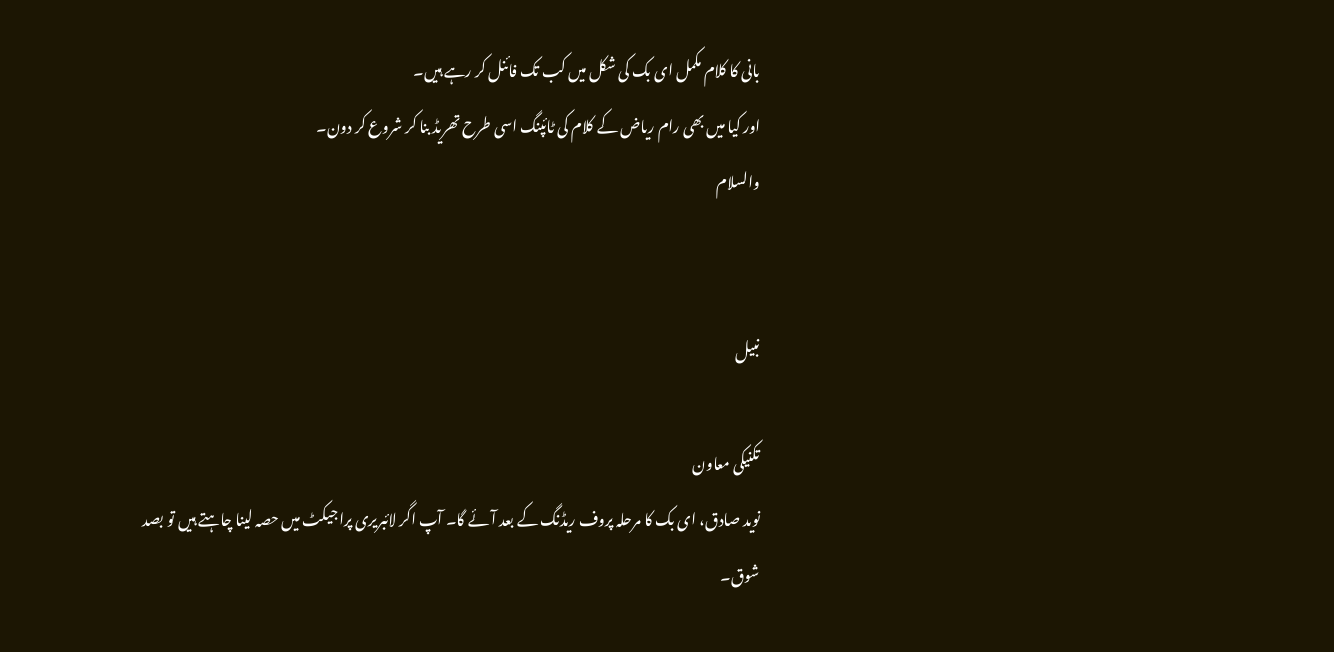بانی کا کلام مکمل ای بک کی شکل میں کب تک فائنل کر رہے ہیں۔
اور کیا میں بھی رام ریاض کے کلام کی ٹائپنگ اسی طرح تھریڈ بنا کر شروع کر دون۔
والسلام


نبیل

تکنیکی معاون
نوید صادق، ای بک کا مرحلہ پروف ریڈنگ کے بعد آئے گا۔ آپ اگر لائبریری پراجیکٹ میں حصہ لینا چاہتے ہیں تو بصد شوق۔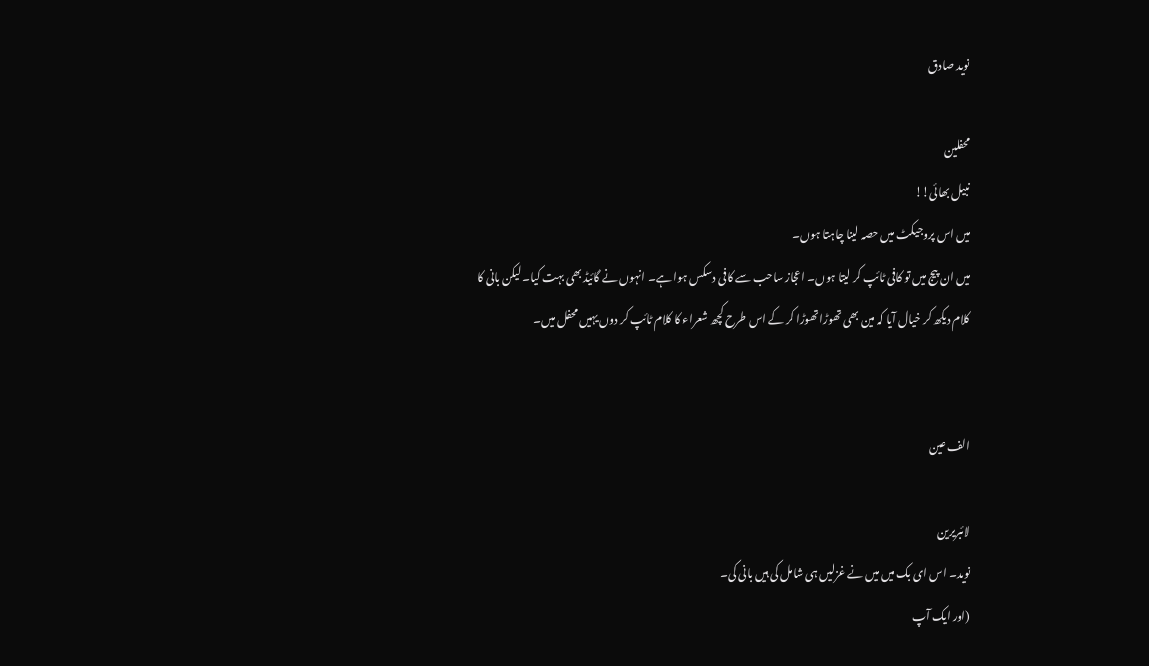نوید صادق

محفلین
نبیل بھائی!!
میں اس پروجیکٹ میں حصہ لینا چاہتا ہوں۔
میں ان پیج میں تو کافی ٹائپ کر لیتا ہوں۔ اعجاز ساحب سے کافی دسکس ہوا ہے۔ انہوں نے گائیڈ بھی بہت کیا۔ لیکن بانی کا کلام دیکھ کر خیال آیا کہ مین بھی تھوڑا تھوڑا کر کے اس طرح کچھ شعراء کا کلام ٹائپ کر دوں یہیں محفل میں۔


الف عین

لائبریرین
نوید۔ اس ای بک میں میں نے غزلیں ہی شامل کی ہیں بانی کی۔
(اور ایک آپ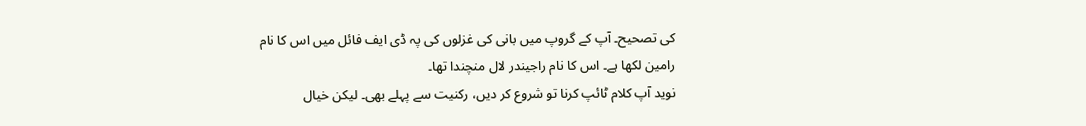کی تصحیح۔ آپ کے گروپ میں بانی کی غزلوں کی پہ ڈی ایف فائل میں اس کا نام رامین لکھا ہے۔ اس کا نام راجیندر لال منچندا تھا۔
نوید آپ کلام ٹائپ کرنا تو شروع کر دیں، رکنیت سے پہلے بھی۔ لیکن خیال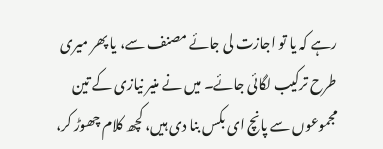رہے کہ یا تو اجازت لی جائے مصنف سے، یا پھر میری طرح ترکیب لگائی جائے۔ میں نے منیر نیازی کے تین مجموعوں سے پانچ ای بکس بنا دی ہیں، کچھ کلام چھوڑ کر،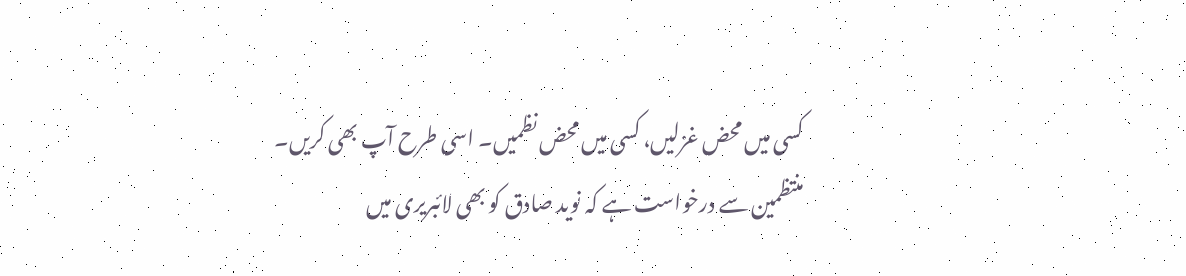کسی میں محض غزلیں، کسی میں محض نظمیں۔ اسی طرح آپ بھی کریں۔
منتظمین سے درخواست ہے کہ نوید صادق کو بھی لائبریری میں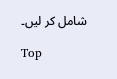شامل کر لیں۔

Top